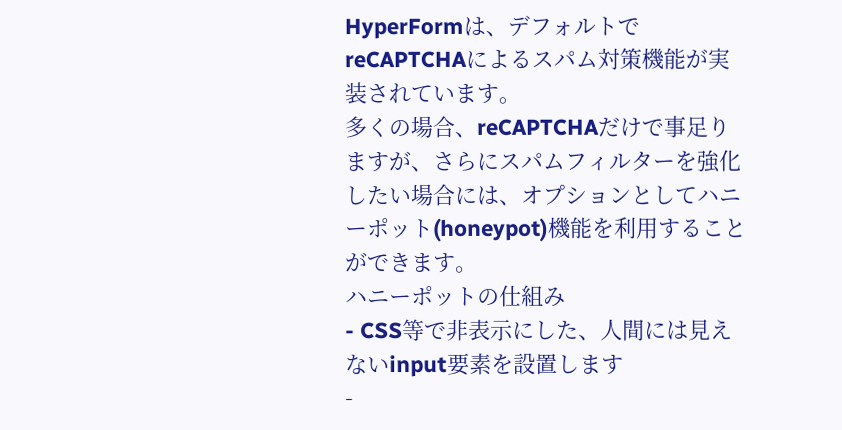HyperFormは、デフォルトでreCAPTCHAによるスパム対策機能が実装されています。
多くの場合、reCAPTCHAだけで事足りますが、さらにスパムフィルターを強化したい場合には、オプションとしてハニーポット(honeypot)機能を利用することができます。
ハニーポットの仕組み
- CSS等で非表示にした、人間には見えないinput要素を設置します
-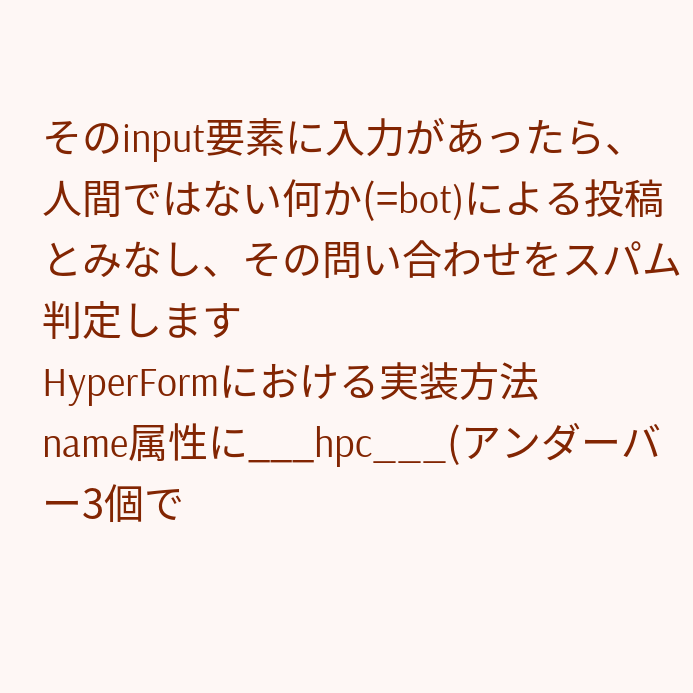そのinput要素に入力があったら、人間ではない何か(=bot)による投稿とみなし、その問い合わせをスパム判定します
HyperFormにおける実装方法
name属性に___hpc___(アンダーバー3個で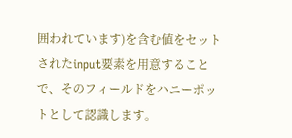囲われています)を含む値をセットされたinput要素を用意することで、そのフィールドをハニーポットとして認識します。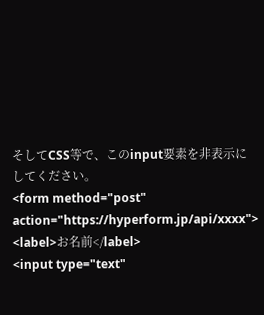そしてCSS等で、このinput要素を非表示にしてください。
<form method="post" action="https://hyperform.jp/api/xxxx">
<label>お名前</label>
<input type="text"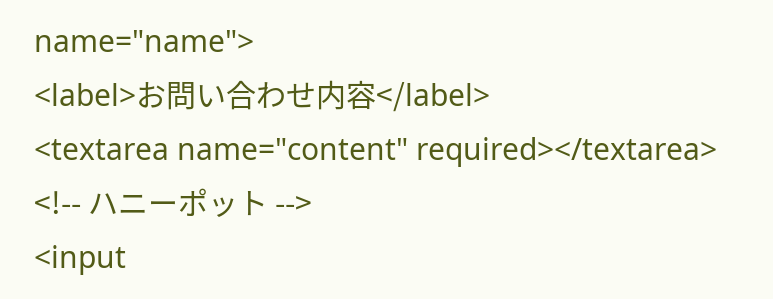name="name">
<label>お問い合わせ内容</label>
<textarea name="content" required></textarea>
<!-- ハニーポット -->
<input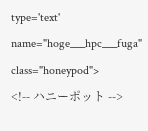type='text' name="hoge___hpc___fuga" class="honeypod">
<!-- ハニーポット -->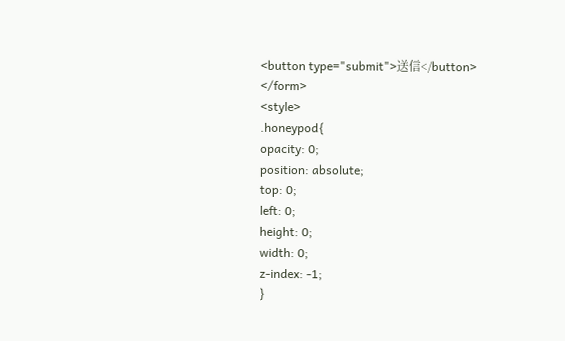<button type="submit">送信</button>
</form>
<style>
.honeypod{
opacity: 0;
position: absolute;
top: 0;
left: 0;
height: 0;
width: 0;
z-index: -1;
}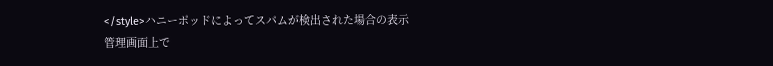</style>ハニーポッドによってスパムが検出された場合の表示
管理画面上で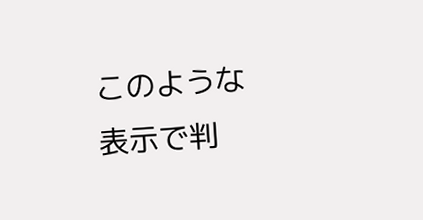このような表示で判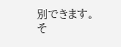別できます。
そ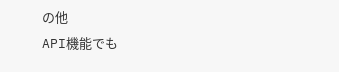の他
API機能でも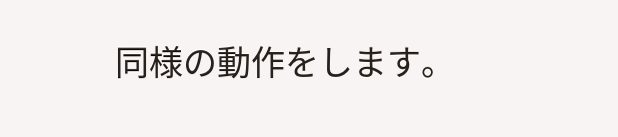同様の動作をします。